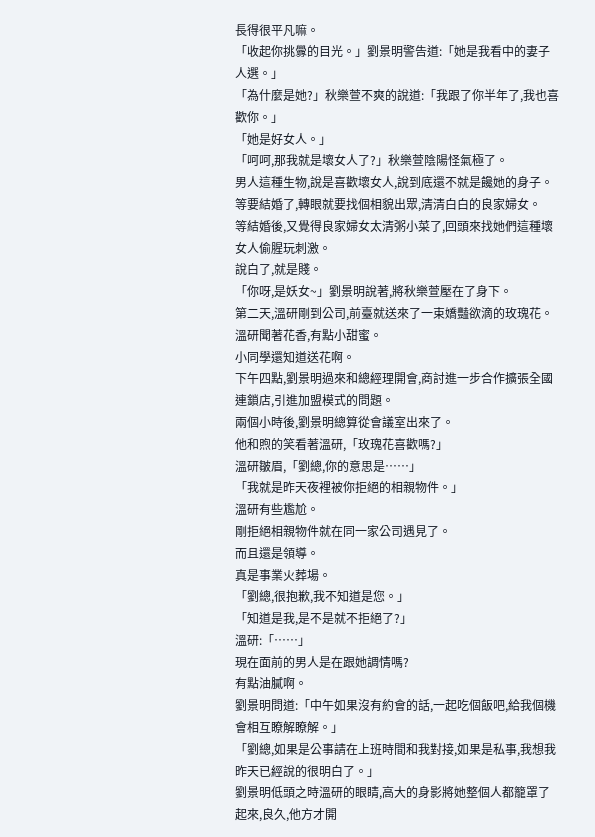長得很平凡嘛。
「收起你挑釁的目光。」劉景明警告道:「她是我看中的妻子人選。」
「為什麼是她?」秋樂萱不爽的說道:「我跟了你半年了,我也喜歡你。」
「她是好女人。」
「呵呵,那我就是壞女人了?」秋樂萱陰陽怪氣極了。
男人這種生物,說是喜歡壞女人,說到底還不就是饞她的身子。
等要結婚了,轉眼就要找個相貌出眾,清清白白的良家婦女。
等結婚後,又覺得良家婦女太清粥小菜了,回頭來找她們這種壞女人偷腥玩刺激。
說白了,就是賤。
「你呀,是妖女~」劉景明說著,將秋樂萱壓在了身下。
第二天,溫研剛到公司,前臺就送來了一束嬌豔欲滴的玫瑰花。
溫研聞著花香,有點小甜蜜。
小同學還知道送花啊。
下午四點,劉景明過來和總經理開會,商討進一步合作擴張全國連鎖店,引進加盟模式的問題。
兩個小時後,劉景明總算從會議室出來了。
他和煦的笑看著溫研,「玫瑰花喜歡嗎?」
溫研皺眉,「劉總,你的意思是……」
「我就是昨天夜裡被你拒絕的相親物件。」
溫研有些尷尬。
剛拒絕相親物件就在同一家公司遇見了。
而且還是領導。
真是事業火葬場。
「劉總,很抱歉,我不知道是您。」
「知道是我,是不是就不拒絕了?」
溫研:「……」
現在面前的男人是在跟她調情嗎?
有點油膩啊。
劉景明問道:「中午如果沒有約會的話,一起吃個飯吧,給我個機會相互瞭解瞭解。」
「劉總,如果是公事請在上班時間和我對接,如果是私事,我想我昨天已經說的很明白了。」
劉景明低頭之時溫研的眼睛,高大的身影將她整個人都籠罩了起來,良久,他方才開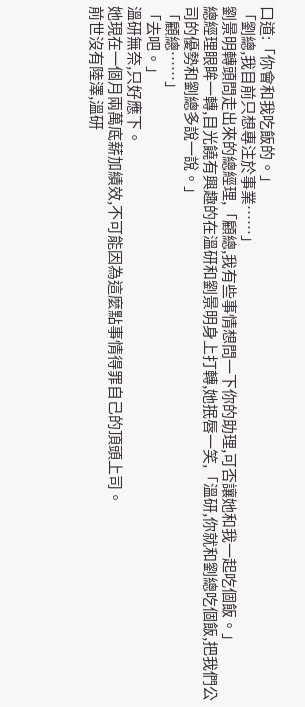口道:「你會和我吃飯的。」
「劉總,我目前只想專注於事業……」
劉景明轉頭問走出來的總經理,「顧總,我有些事情想問一下你的助理,可否讓她和我一起吃個飯。」
總經理眼眸一轉,目光饒有興趣的在溫研和劉景明身上打轉,她抿唇一笑,「溫研,你就和劉總吃個飯,把我們公司的優勢和劉總多說一說。」
「顧總……」
「去吧。」
溫研無奈,只好應下。
她現在一個月兩萬底薪加績效,不可能因為這麼點事情得罪自己的頂頭上司。
前世沒有陸澤,溫研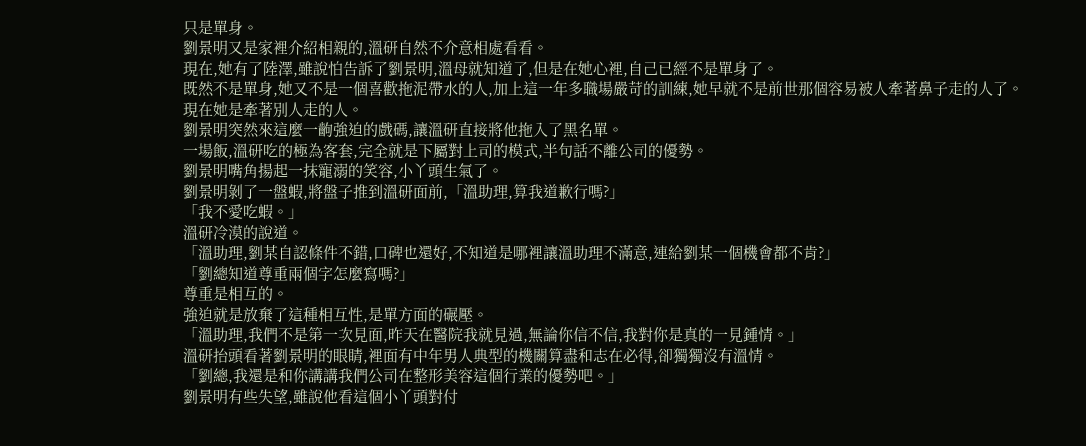只是單身。
劉景明又是家裡介紹相親的,溫研自然不介意相處看看。
現在,她有了陸澤,雖說怕告訴了劉景明,溫母就知道了,但是在她心裡,自己已經不是單身了。
既然不是單身,她又不是一個喜歡拖泥帶水的人,加上這一年多職場嚴苛的訓練,她早就不是前世那個容易被人牽著鼻子走的人了。
現在她是牽著別人走的人。
劉景明突然來這麼一齣強迫的戲碼,讓溫研直接將他拖入了黑名單。
一場飯,溫研吃的極為客套,完全就是下屬對上司的模式,半句話不離公司的優勢。
劉景明嘴角揚起一抹寵溺的笑容,小丫頭生氣了。
劉景明剝了一盤蝦,將盤子推到溫研面前,「溫助理,算我道歉行嗎?」
「我不愛吃蝦。」
溫研冷漠的說道。
「溫助理,劉某自認條件不錯,口碑也還好,不知道是哪裡讓溫助理不滿意,連給劉某一個機會都不肯?」
「劉總知道尊重兩個字怎麼寫嗎?」
尊重是相互的。
強迫就是放棄了這種相互性,是單方面的碾壓。
「溫助理,我們不是第一次見面,昨天在醫院我就見過,無論你信不信,我對你是真的一見鍾情。」
溫研抬頭看著劉景明的眼睛,裡面有中年男人典型的機關算盡和志在必得,卻獨獨沒有溫情。
「劉總,我還是和你講講我們公司在整形美容這個行業的優勢吧。」
劉景明有些失望,雖說他看這個小丫頭對付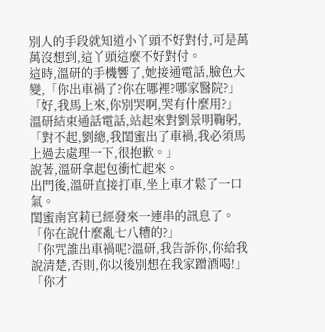別人的手段就知道小丫頭不好對付,可是萬萬沒想到,這丫頭這麼不好對付。
這時,溫研的手機響了,她接通電話,臉色大變,「你出車禍了?你在哪裡?哪家醫院?」
「好,我馬上來,你別哭啊,哭有什麼用?」
溫研結束通話電話,站起來對劉景明鞠躬,「對不起,劉總,我閨蜜出了車禍,我必須馬上過去處理一下,很抱歉。」
說著,溫研拿起包衝忙起來。
出門後,溫研直接打車,坐上車才鬆了一口氣。
閨蜜南宮莉已經發來一連串的訊息了。
「你在說什麼亂七八糟的?」
「你咒誰出車禍呢?溫研,我告訴你,你給我說清楚,否則,你以後別想在我家蹭酒喝!」
「你才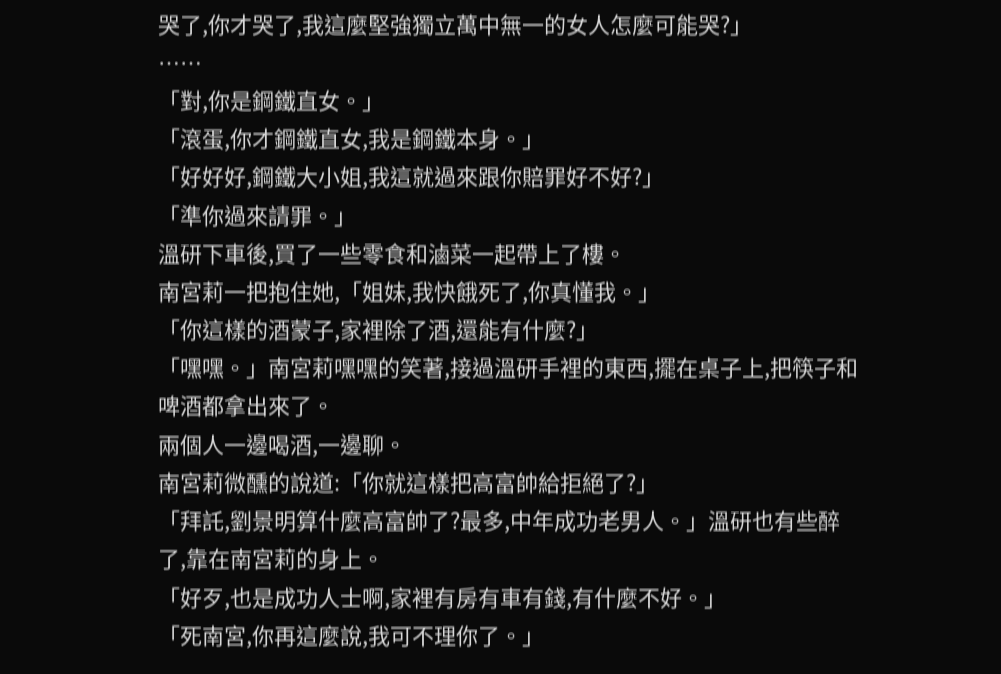哭了,你才哭了,我這麼堅強獨立萬中無一的女人怎麼可能哭?」
……
「對,你是鋼鐵直女。」
「滾蛋,你才鋼鐵直女,我是鋼鐵本身。」
「好好好,鋼鐵大小姐,我這就過來跟你賠罪好不好?」
「準你過來請罪。」
溫研下車後,買了一些零食和滷菜一起帶上了樓。
南宮莉一把抱住她,「姐妹,我快餓死了,你真懂我。」
「你這樣的酒蒙子,家裡除了酒,還能有什麼?」
「嘿嘿。」南宮莉嘿嘿的笑著,接過溫研手裡的東西,擺在桌子上,把筷子和啤酒都拿出來了。
兩個人一邊喝酒,一邊聊。
南宮莉微醺的說道:「你就這樣把高富帥給拒絕了?」
「拜託,劉景明算什麼高富帥了?最多,中年成功老男人。」溫研也有些醉了,靠在南宮莉的身上。
「好歹,也是成功人士啊,家裡有房有車有錢,有什麼不好。」
「死南宮,你再這麼說,我可不理你了。」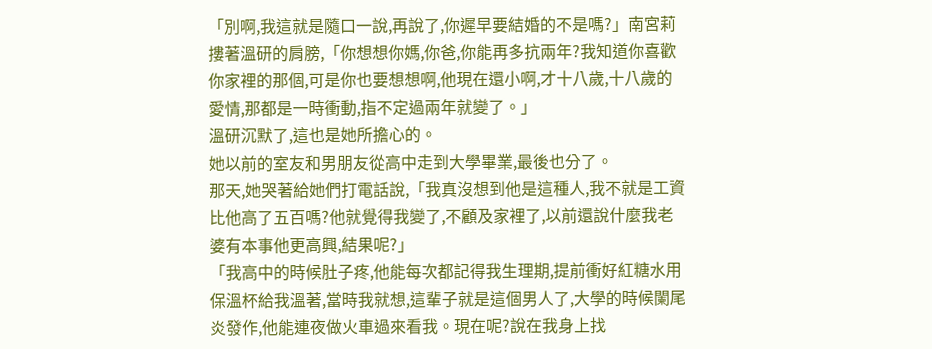「別啊,我這就是隨口一說,再說了,你遲早要結婚的不是嗎?」南宮莉摟著溫研的肩膀,「你想想你媽,你爸,你能再多抗兩年?我知道你喜歡你家裡的那個,可是你也要想想啊,他現在還小啊,才十八歲,十八歲的愛情,那都是一時衝動,指不定過兩年就變了。」
溫研沉默了,這也是她所擔心的。
她以前的室友和男朋友從高中走到大學畢業,最後也分了。
那天,她哭著給她們打電話說,「我真沒想到他是這種人,我不就是工資比他高了五百嗎?他就覺得我變了,不顧及家裡了,以前還說什麼我老婆有本事他更高興,結果呢?」
「我高中的時候肚子疼,他能每次都記得我生理期,提前衝好紅糖水用保溫杯給我溫著,當時我就想,這輩子就是這個男人了,大學的時候闌尾炎發作,他能連夜做火車過來看我。現在呢?說在我身上找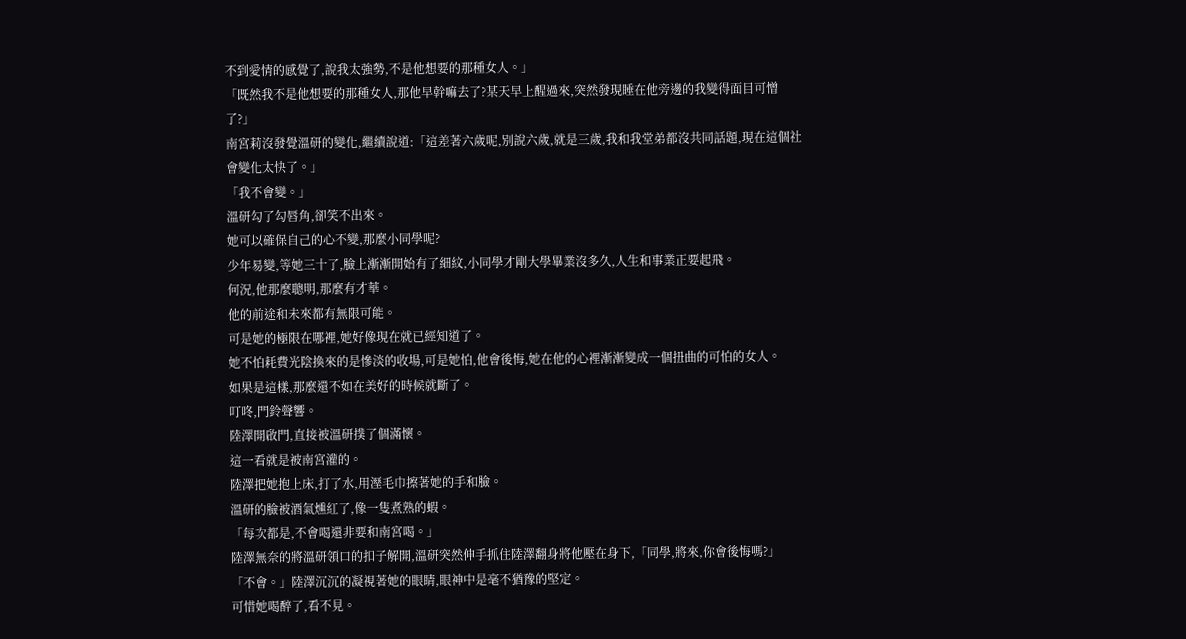不到愛情的感覺了,說我太強勢,不是他想要的那種女人。」
「既然我不是他想要的那種女人,那他早幹嘛去了?某天早上醒過來,突然發現睡在他旁邊的我變得面目可憎了?」
南宮莉沒發覺溫研的變化,繼續說道:「這差著六歲呢,別說六歲,就是三歲,我和我堂弟都沒共同話題,現在這個社會變化太快了。」
「我不會變。」
溫研勾了勾唇角,卻笑不出來。
她可以確保自己的心不變,那麼小同學呢?
少年易變,等她三十了,臉上漸漸開始有了細紋,小同學才剛大學畢業沒多久,人生和事業正要起飛。
何況,他那麼聰明,那麼有才華。
他的前途和未來都有無限可能。
可是她的極限在哪裡,她好像現在就已經知道了。
她不怕耗費光陰換來的是慘淡的收場,可是她怕,他會後悔,她在他的心裡漸漸變成一個扭曲的可怕的女人。
如果是這樣,那麼還不如在美好的時候就斷了。
叮咚,門鈴聲響。
陸澤開啟門,直接被溫研撲了個滿懷。
這一看就是被南宮灌的。
陸澤把她抱上床,打了水,用溼毛巾擦著她的手和臉。
溫研的臉被酒氣燻紅了,像一隻煮熟的蝦。
「每次都是,不會喝還非要和南宮喝。」
陸澤無奈的將溫研領口的扣子解開,溫研突然伸手抓住陸澤翻身將他壓在身下,「同學,將來,你會後悔嗎?」
「不會。」陸澤沉沉的凝視著她的眼睛,眼神中是毫不猶豫的堅定。
可惜她喝醉了,看不見。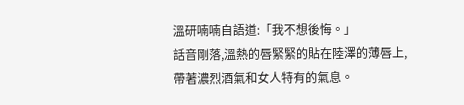溫研喃喃自語道:「我不想後悔。」
話音剛落,溫熱的唇緊緊的貼在陸澤的薄唇上,帶著濃烈酒氣和女人特有的氣息。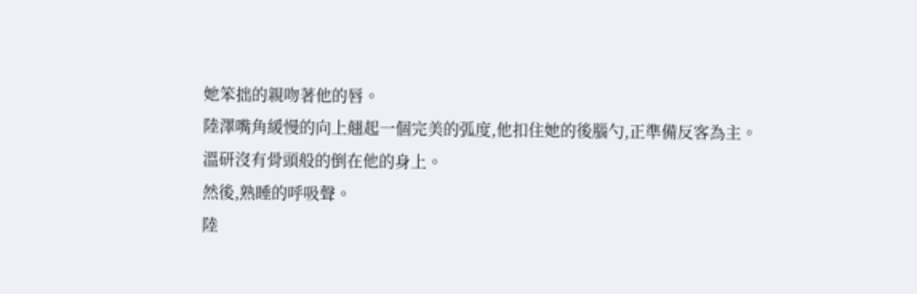她笨拙的親吻著他的唇。
陸澤嘴角緩慢的向上翹起一個完美的弧度,他扣住她的後腦勺,正準備反客為主。
溫研沒有骨頭般的倒在他的身上。
然後,熟睡的呼吸聲。
陸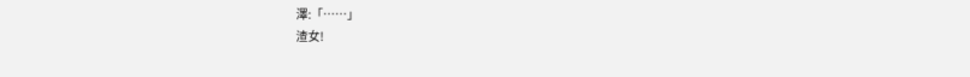澤:「……」
渣女!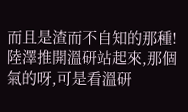而且是渣而不自知的那種!
陸澤推開溫研站起來,那個氣的呀,可是看溫研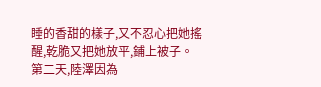睡的香甜的樣子,又不忍心把她搖醒,乾脆又把她放平,鋪上被子。
第二天,陸澤因為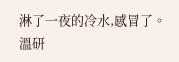淋了一夜的冷水,感冒了。
溫研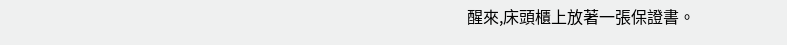醒來,床頭櫃上放著一張保證書。